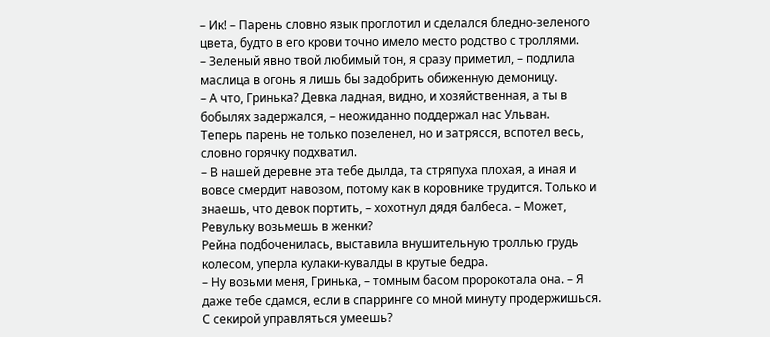– Ик! – Парень словно язык проглотил и сделался бледно-зеленого цвета, будто в его крови точно имело место родство с троллями.
– Зеленый явно твой любимый тон, я сразу приметил, – подлила маслица в огонь я лишь бы задобрить обиженную демоницу.
– А что, Гринька? Девка ладная, видно, и хозяйственная, а ты в бобылях задержался, – неожиданно поддержал нас Ульван.
Теперь парень не только позеленел, но и затрясся, вспотел весь, словно горячку подхватил.
– В нашей деревне эта тебе дылда, та стряпуха плохая, а иная и вовсе смердит навозом, потому как в коровнике трудится. Только и знаешь, что девок портить, – хохотнул дядя балбеса. – Может, Ревульку возьмешь в женки?
Рейна подбоченилась, выставила внушительную троллью грудь колесом, уперла кулаки-кувалды в крутые бедра.
– Ну возьми меня, Гринька, – томным басом пророкотала она. – Я даже тебе сдамся, если в спарринге со мной минуту продержишься. С секирой управляться умеешь?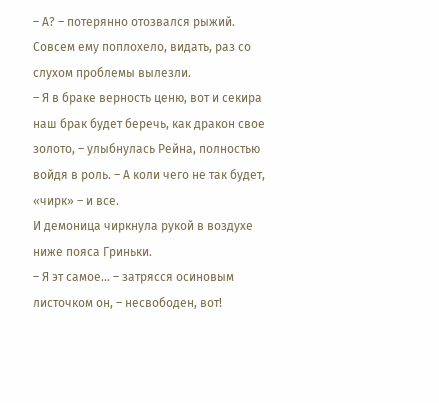– А? – потерянно отозвался рыжий. Совсем ему поплохело, видать, раз со слухом проблемы вылезли.
– Я в браке верность ценю, вот и секира наш брак будет беречь, как дракон свое золото, – улыбнулась Рейна, полностью войдя в роль. – А коли чего не так будет, «чирк» – и все.
И демоница чиркнула рукой в воздухе ниже пояса Гриньки.
– Я эт самое… – затрясся осиновым листочком он, – несвободен, вот!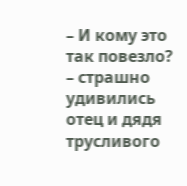– И кому это так повезло? – страшно удивились отец и дядя трусливого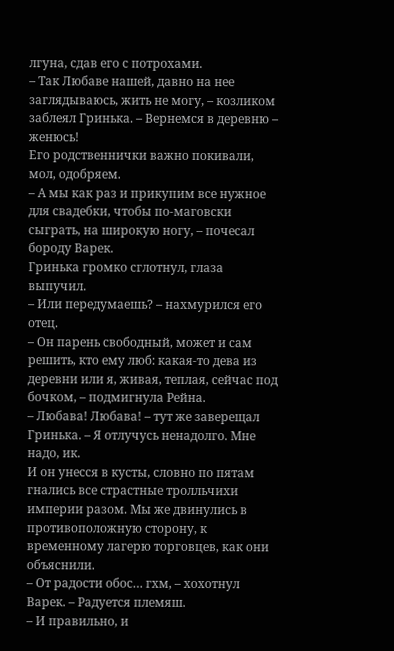лгуна, сдав его с потрохами.
– Так Любаве нашей, давно на нее заглядываюсь, жить не могу, – козликом заблеял Гринька. – Вернемся в деревню – женюсь!
Его родственнички важно покивали, мол, одобряем.
– А мы как раз и прикупим все нужное для свадебки, чтобы по-маговски сыграть, на широкую ногу, – почесал бороду Варек.
Гринька громко сглотнул, глаза выпучил.
– Или передумаешь? – нахмурился его отец.
– Он парень свободный, может и сам решить, кто ему люб: какая-то дева из деревни или я, живая, теплая, сейчас под бочком, – подмигнула Рейна.
– Любава! Любава! – тут же заверещал Гринька. – Я отлучусь ненадолго. Мне надо, ик.
И он унесся в кусты, словно по пятам гнались все страстные тролльчихи империи разом. Мы же двинулись в противоположную сторону, к временному лагерю торговцев, как они объяснили.
– От радости обос… гхм, – хохотнул Варек. – Радуется племяш.
– И правильно, и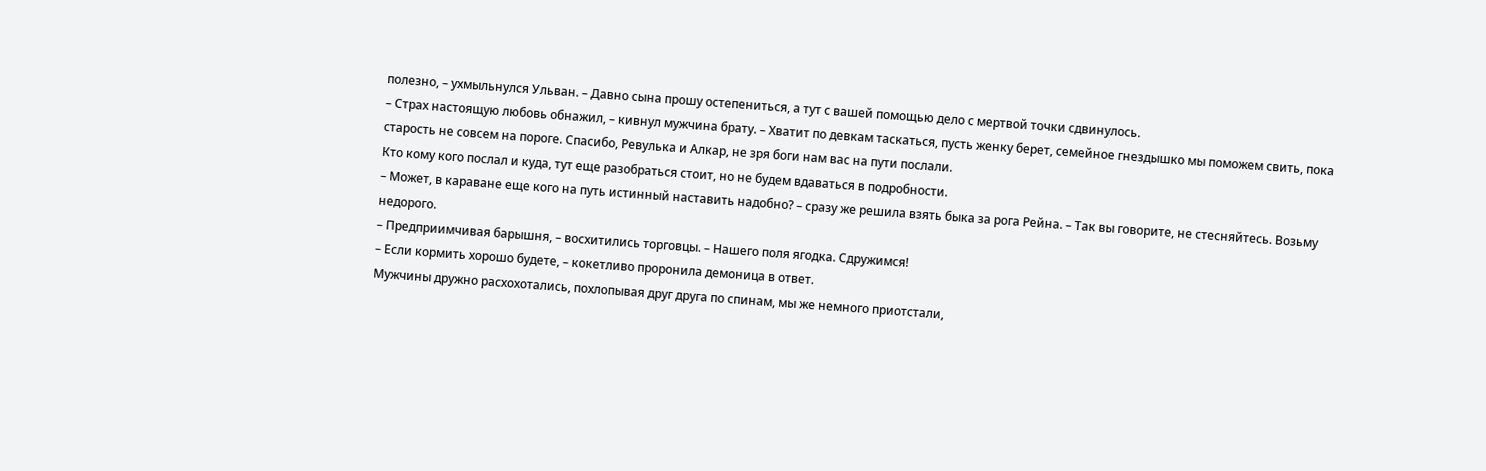полезно, – ухмыльнулся Ульван. – Давно сына прошу остепениться, а тут с вашей помощью дело с мертвой точки сдвинулось.
– Страх настоящую любовь обнажил, – кивнул мужчина брату. – Хватит по девкам таскаться, пусть женку берет, семейное гнездышко мы поможем свить, пока старость не совсем на пороге. Спасибо, Ревулька и Алкар, не зря боги нам вас на пути послали.
Кто кому кого послал и куда, тут еще разобраться стоит, но не будем вдаваться в подробности.
– Может, в караване еще кого на путь истинный наставить надобно? – сразу же решила взять быка за рога Рейна. – Так вы говорите, не стесняйтесь. Возьму недорого.
– Предприимчивая барышня, – восхитились торговцы. – Нашего поля ягодка. Сдружимся!
– Если кормить хорошо будете, – кокетливо проронила демоница в ответ.
Мужчины дружно расхохотались, похлопывая друг друга по спинам, мы же немного приотстали,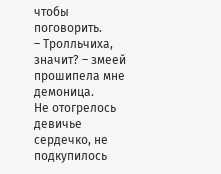чтобы поговорить.
– Тролльчиха, значит? – змеей прошипела мне демоница.
Не отогрелось девичье сердечко, не подкупилось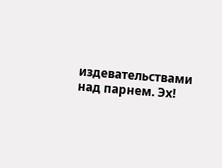издевательствами над парнем. Эх!